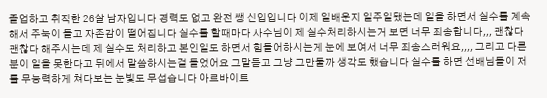졸업하고 취직한 26살 남자입니다 경력도 없고 완전 쌩 신입입니다 이제 일배운지 일주일됐는데 일을 하면서 실수를 계속해서 주눅이 들고 자존감이 떨어집니다 실수를 할때마다 사수님이 제 실수처리하시는거 보면 너무 죄송합니다,,, 괜찮다괜찮다 해주시는데 제 실수도 처리하고 본인일도 하면서 힘들어하시는게 눈에 보여서 너무 죄송스러워요,,,, 그리고 다른 분이 일을 못한다고 뒤에서 말씀하시는걸 들었어요 그말듣고 그냥 그만둘까 생각도 했습니다 실수를 하면 선배님들이 저를 무능력하게 쳐다보는 눈빛도 무섭습니다 아르바이트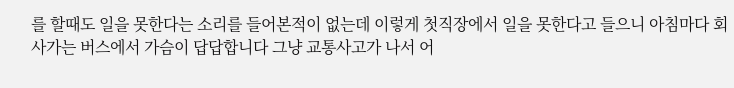를 할때도 일을 못한다는 소리를 들어본적이 없는데 이렇게 첫직장에서 일을 못한다고 들으니 아침마다 회사가는 버스에서 가슴이 답답합니다 그냥 교통사고가 나서 어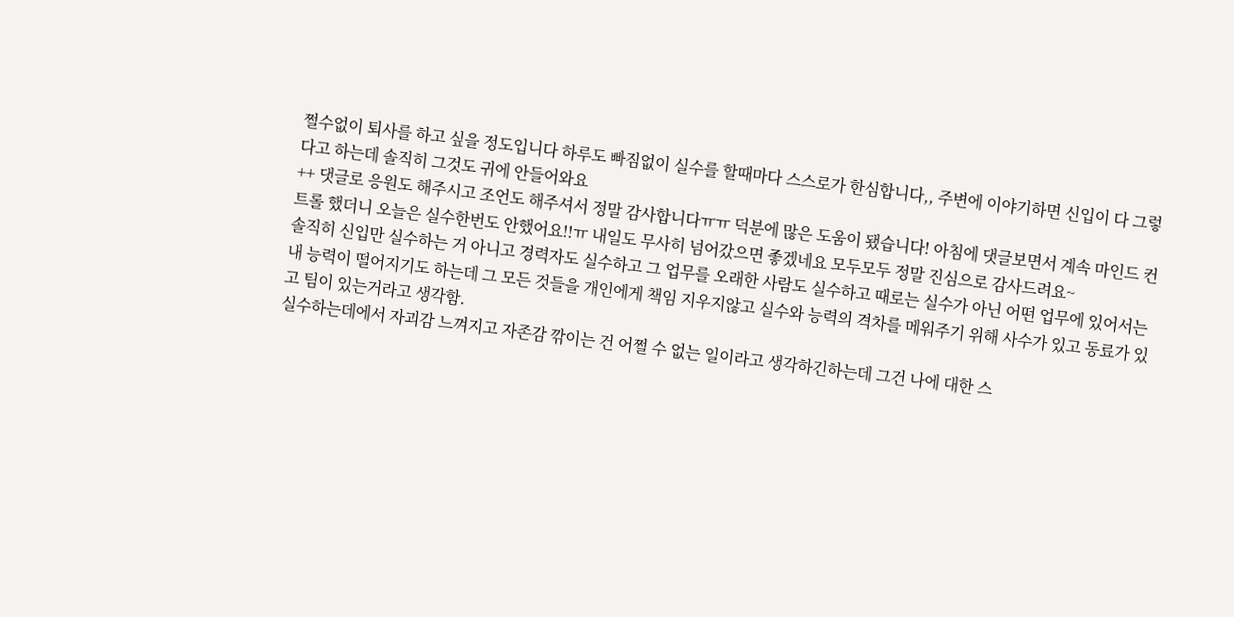쩔수없이 퇴사를 하고 싶을 정도입니다 하루도 빠짐없이 실수를 할때마다 스스로가 한심합니다,, 주변에 이야기하면 신입이 다 그렇다고 하는데 솔직히 그것도 귀에 안들어와요
++ 댓글로 응원도 해주시고 조언도 해주셔서 정말 감사합니다ㅠㅠ 덕분에 많은 도움이 됐습니다! 아침에 댓글보면서 계속 마인드 컨트롤 했더니 오늘은 실수한번도 안했어요!!ㅠ 내일도 무사히 넘어갔으면 좋겠네요 모두모두 정말 진심으로 감사드려요~
솔직히 신입만 실수하는 거 아니고 경력자도 실수하고 그 업무를 오래한 사람도 실수하고 때로는 실수가 아닌 어떤 업무에 있어서는 내 능력이 떨어지기도 하는데 그 모든 것들을 개인에게 책임 지우지않고 실수와 능력의 격차를 메워주기 위해 사수가 있고 동료가 있고 팀이 있는거라고 생각함.
실수하는데에서 자괴감 느껴지고 자존감 깎이는 건 어쩔 수 없는 일이라고 생각하긴하는데 그건 나에 대한 스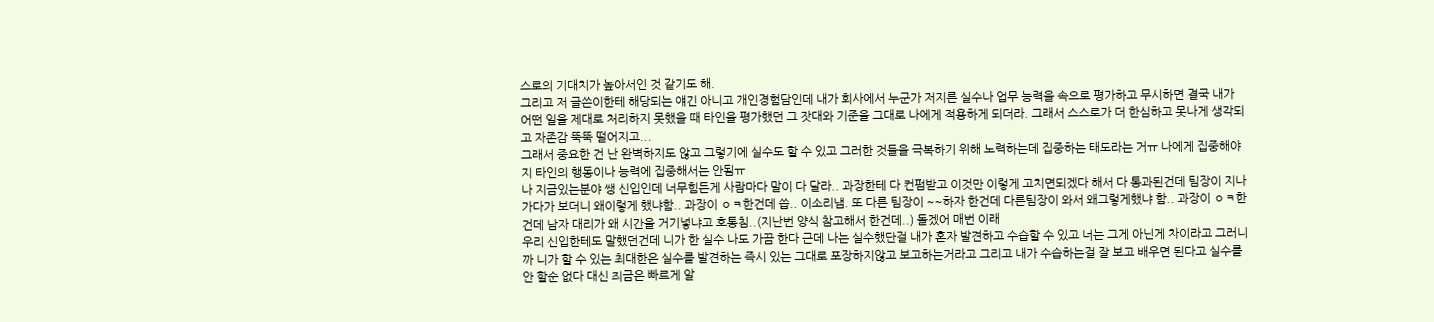스로의 기대치가 높아서인 것 같기도 해.
그리고 저 글쓴이한테 해당되는 얘긴 아니고 개인경험담인데 내가 회사에서 누군가 저지른 실수나 업무 능력을 속으로 평가하고 무시하면 결국 내가 어떤 일을 제대로 처리하지 못했을 때 타인을 평가했던 그 잣대와 기준을 그대로 나에게 적용하게 되더라. 그래서 스스로가 더 한심하고 못나게 생각되고 자존감 뚝뚝 떨어지고...
그래서 중요한 건 난 완벽하지도 않고 그렇기에 실수도 할 수 있고 그러한 것들을 극복하기 위해 노력하는데 집중하는 태도라는 거ㅠ 나에게 집중해야지 타인의 행동이나 능력에 집중해서는 안됨ㅠ
나 지금있는분야 쌩 신입인데 너무힘든게 사람마다 말이 다 달라.. 과장한테 다 컨펌받고 이것만 이렇게 고치면되겠다 해서 다 통과된건데 팀장이 지나가다가 보더니 왜이렇게 했냐함.. 과장이 ㅇㅋ한건데 씁.. 이소리냄. 또 다른 팀장이 ~~하자 한건데 다른팀장이 와서 왜그렇게했냐 함.. 과장이 ㅇㅋ한건데 남자 대리가 왜 시간을 거기넣냐고 호통침..(지난번 양식 참고해서 한건데..) 돌겠어 매번 이래
우리 신입한테도 말했던건데 니가 한 실수 나도 가끔 한다 근데 나는 실수했단걸 내가 혼자 발견하고 수습할 수 있고 너는 그게 아닌게 차이라고 그러니까 니가 할 수 있는 최대한은 실수를 발견하는 즉시 있는 그대로 포장하지않고 보고하는거라고 그리고 내가 수습하는걸 잘 보고 배우면 된다고 실수를 안 할순 없다 대신 즤금은 빠르게 알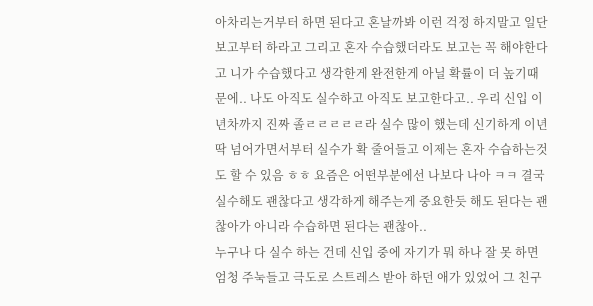아차리는거부터 하면 된다고 혼날까봐 이런 걱정 하지말고 일단 보고부터 하라고 그리고 혼자 수습했더라도 보고는 꼭 해야한다고 니가 수습했다고 생각한게 완전한게 아닐 확률이 더 높기때문에.. 나도 아직도 실수하고 아직도 보고한다고.. 우리 신입 이년차까지 진짜 졸ㄹㄹㄹㄹㄹ라 실수 많이 했는데 신기하게 이년 딱 넘어가면서부터 실수가 확 줄어들고 이제는 혼자 수습하는것도 할 수 있음 ㅎㅎ 요즘은 어떤부분에선 나보다 나아 ㅋㅋ 결국 실수해도 괜찮다고 생각하게 해주는게 중요한듯 해도 된다는 괜찮아가 아니라 수습하면 된다는 괜찮아..
누구나 다 실수 하는 건데 신입 중에 자기가 뭐 하나 잘 못 하면 엄청 주눅들고 극도로 스트레스 받아 하던 애가 있었어 그 친구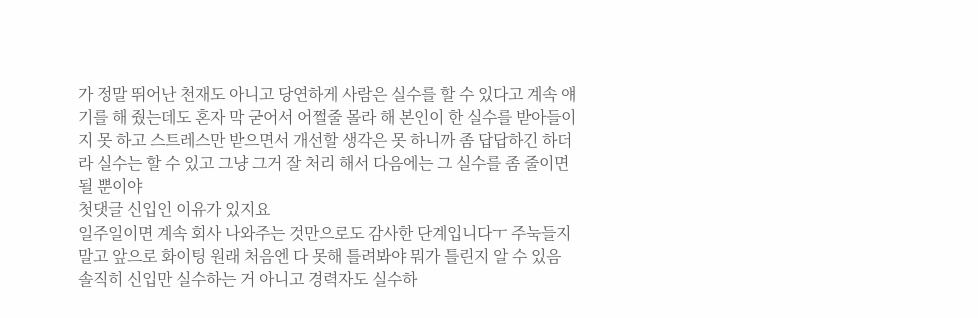가 정말 뛰어난 천재도 아니고 당연하게 사람은 실수를 할 수 있다고 계속 얘기를 해 줬는데도 혼자 막 굳어서 어쩔줄 몰라 해 본인이 한 실수를 받아들이지 못 하고 스트레스만 받으면서 개선할 생각은 못 하니까 좀 답답하긴 하더라 실수는 할 수 있고 그냥 그거 잘 처리 해서 다음에는 그 실수를 좀 줄이면 될 뿐이야
첫댓글 신입인 이유가 있지요
일주일이면 계속 회사 나와주는 것만으로도 감사한 단계입니다ㅜ 주눅들지말고 앞으로 화이팅 원래 처음엔 다 못해 틀려봐야 뭐가 틀린지 알 수 있음
솔직히 신입만 실수하는 거 아니고 경력자도 실수하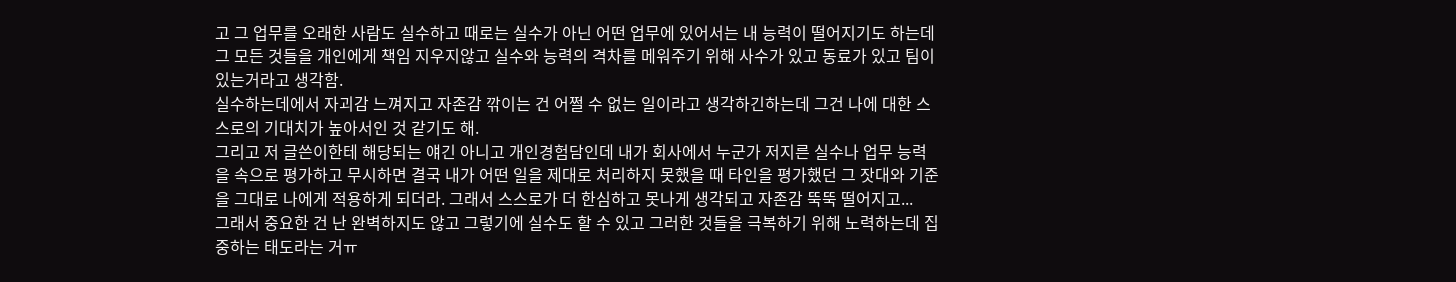고 그 업무를 오래한 사람도 실수하고 때로는 실수가 아닌 어떤 업무에 있어서는 내 능력이 떨어지기도 하는데 그 모든 것들을 개인에게 책임 지우지않고 실수와 능력의 격차를 메워주기 위해 사수가 있고 동료가 있고 팀이 있는거라고 생각함.
실수하는데에서 자괴감 느껴지고 자존감 깎이는 건 어쩔 수 없는 일이라고 생각하긴하는데 그건 나에 대한 스스로의 기대치가 높아서인 것 같기도 해.
그리고 저 글쓴이한테 해당되는 얘긴 아니고 개인경험담인데 내가 회사에서 누군가 저지른 실수나 업무 능력을 속으로 평가하고 무시하면 결국 내가 어떤 일을 제대로 처리하지 못했을 때 타인을 평가했던 그 잣대와 기준을 그대로 나에게 적용하게 되더라. 그래서 스스로가 더 한심하고 못나게 생각되고 자존감 뚝뚝 떨어지고...
그래서 중요한 건 난 완벽하지도 않고 그렇기에 실수도 할 수 있고 그러한 것들을 극복하기 위해 노력하는데 집중하는 태도라는 거ㅠ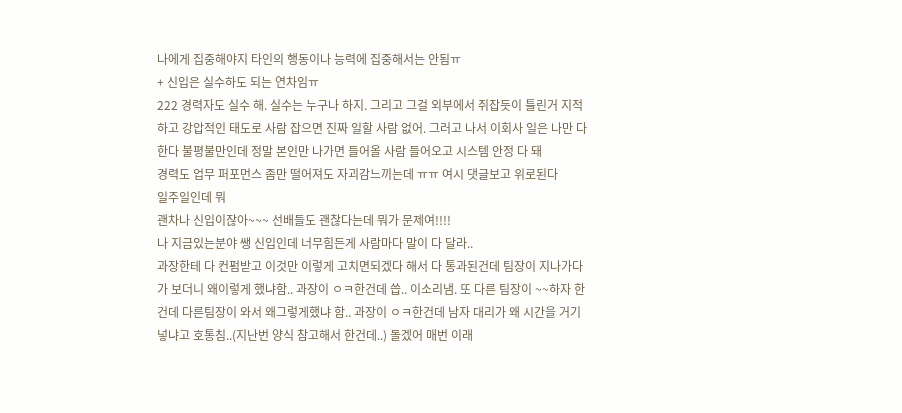나에게 집중해야지 타인의 행동이나 능력에 집중해서는 안됨ㅠ
+ 신입은 실수하도 되는 연차임ㅠ
222 경력자도 실수 해. 실수는 누구나 하지. 그리고 그걸 외부에서 쥐잡듯이 틀린거 지적하고 강압적인 태도로 사람 잡으면 진짜 일할 사람 없어. 그러고 나서 이회사 일은 나만 다한다 불평불만인데 정말 본인만 나가면 들어올 사람 들어오고 시스템 안정 다 돼
경력도 업무 퍼포먼스 좀만 떨어져도 자괴감느끼는데 ㅠㅠ 여시 댓글보고 위로된다
일주일인데 뭐
괜차나 신입이잖아~~~ 선배들도 괜찮다는데 뭐가 문제여!!!!
나 지금있는분야 쌩 신입인데 너무힘든게 사람마다 말이 다 달라..
과장한테 다 컨펌받고 이것만 이렇게 고치면되겠다 해서 다 통과된건데 팀장이 지나가다가 보더니 왜이렇게 했냐함.. 과장이 ㅇㅋ한건데 씁.. 이소리냄. 또 다른 팀장이 ~~하자 한건데 다른팀장이 와서 왜그렇게했냐 함.. 과장이 ㅇㅋ한건데 남자 대리가 왜 시간을 거기넣냐고 호통침..(지난번 양식 참고해서 한건데..) 돌겠어 매번 이래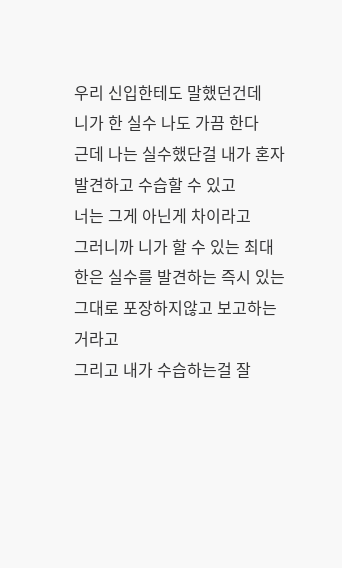우리 신입한테도 말했던건데
니가 한 실수 나도 가끔 한다
근데 나는 실수했단걸 내가 혼자 발견하고 수습할 수 있고
너는 그게 아닌게 차이라고
그러니까 니가 할 수 있는 최대한은 실수를 발견하는 즉시 있는 그대로 포장하지않고 보고하는거라고
그리고 내가 수습하는걸 잘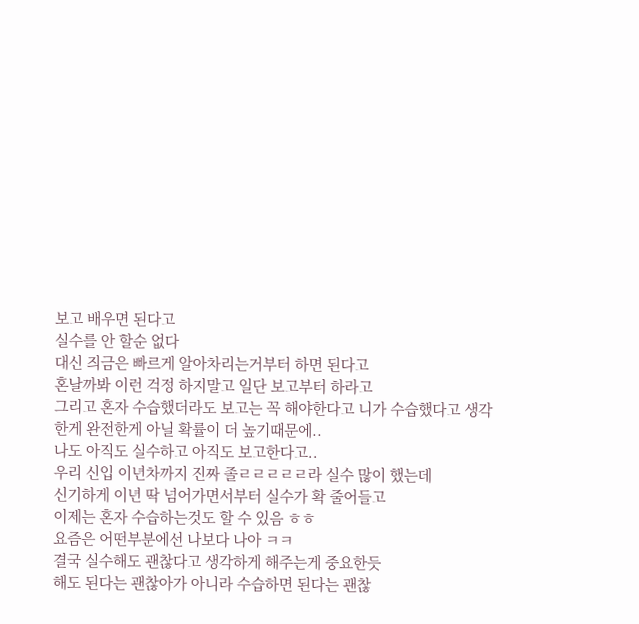보고 배우면 된다고
실수를 안 할순 없다
대신 즤금은 빠르게 알아차리는거부터 하면 된다고
혼날까봐 이런 걱정 하지말고 일단 보고부터 하라고
그리고 혼자 수습했더라도 보고는 꼭 해야한다고 니가 수습했다고 생각한게 완전한게 아닐 확률이 더 높기때문에..
나도 아직도 실수하고 아직도 보고한다고..
우리 신입 이년차까지 진짜 졸ㄹㄹㄹㄹㄹ라 실수 많이 했는데
신기하게 이년 딱 넘어가면서부터 실수가 확 줄어들고
이제는 혼자 수습하는것도 할 수 있음 ㅎㅎ
요즘은 어떤부분에선 나보다 나아 ㅋㅋ
결국 실수해도 괜찮다고 생각하게 해주는게 중요한듯
해도 된다는 괜찮아가 아니라 수습하면 된다는 괜찮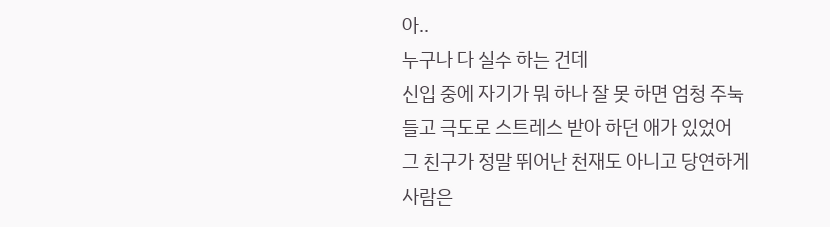아..
누구나 다 실수 하는 건데
신입 중에 자기가 뭐 하나 잘 못 하면 엄청 주눅들고 극도로 스트레스 받아 하던 애가 있었어
그 친구가 정말 뛰어난 천재도 아니고 당연하게 사람은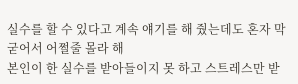실수를 할 수 있다고 계속 얘기를 해 줬는데도 혼자 막 굳어서 어쩔줄 몰라 해
본인이 한 실수를 받아들이지 못 하고 스트레스만 받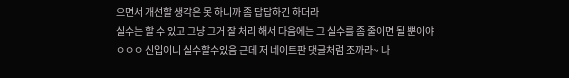으면서 개선할 생각은 못 하니까 좀 답답하긴 하더라
실수는 할 수 있고 그냥 그거 잘 처리 해서 다음에는 그 실수를 좀 줄이면 될 뿐이야
ㅇㅇㅇ 신입이니 실수할수있음 근데 저 네이트판 댓글처럼 조까라~ 나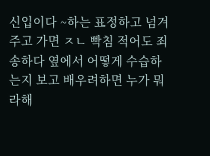신입이다 ~하는 표정하고 넘겨주고 가면 ㅈㄴ 빡침 적어도 죄송하다 옆에서 어떻게 수습하는지 보고 배우려하면 누가 뭐라해